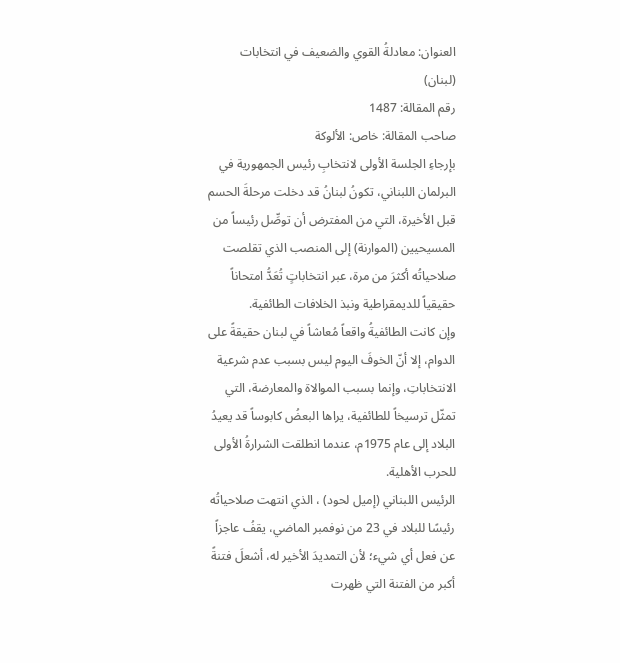العنوان: معادلةُ القوي والضعيف في انتخابات (لبنان)
رقم المقالة: 1487
صاحب المقالة: خاص: الألوكة
بإرجاءِ الجلسة الأولى لانتخابِ رئيس الجمهورية في البرلمان اللبناني، تكونُ لبنانُ قد دخلت مرحلةَ الحسم قبل الأخيرة، التي من المفترض أن توصِّل رئيساً من المسيحيين (الموارنة) إلى المنصب الذي تقلصت صلاحياتُه أكثرَ من مرة، عبر انتخاباتٍ تُعَدُّ امتحاناً حقيقياً للديمقراطية ونبذ الخلافات الطائفية.
وإن كانت الطائفيةُ واقعاً مُعاشاً في لبنان حقيقةً على الدوام، إلا أنّ الخوفَ اليوم ليس بسبب عدم شرعية الانتخاباتِ، وإنما بسبب الموالاة والمعارضة، التي تمثّل ترسيخاً للطائفية، يراها البعضُ كابوساً قد يعيدُ البلاد إلى عام 1975م، عندما انطلقت الشرارةُ الأولى للحرب الأهلية.
الرئيس اللبناني (إميل لحود) ، الذي انتهت صلاحياتُه رئيسًا للبلاد في 23 من نوفمبر الماضي، يقفُ عاجزاً عن فعل أي شيء؛ لأن التمديدَ الأخير له، أشعلَ فتنةً أكبر من الفتنة التي ظهرت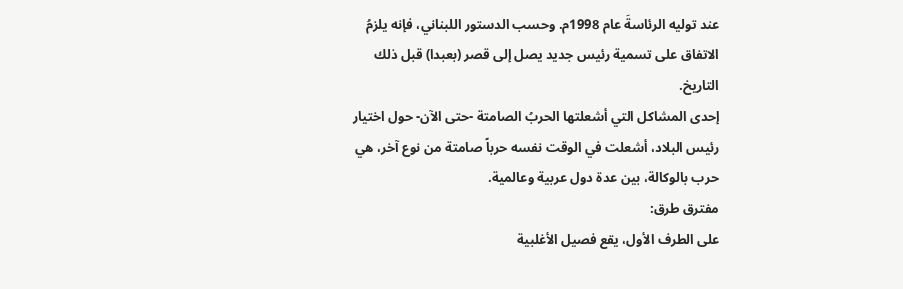عند توليه الرئاسةَ عام 1998م. وحسب الدستور اللبناني، فإنه يلزمُ الاتفاق على تسمية رئيس جديد يصل إلى قصر (بعبدا) قبل ذلك التاريخ.
إحدى المشاكل التي أشعلتها الحربُ الصامتة -حتى الآن- حول اختيار رئيس البلاد، أشعلت في الوقت نفسه حرباً صامتة من نوع آخر، هي حرب بالوكالة، بين عدة دول عربية وعالمية.
مفترق طرق:
على الطرف الأول، يقع فصيل الأغلبية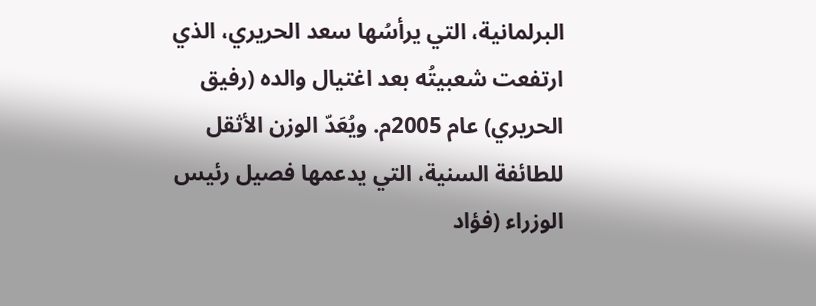البرلمانية، التي يرأسُها سعد الحريري، الذي ارتفعت شعبيتُه بعد اغتيال والده (رفيق الحريري) عام 2005م. ويُعَدّ الوزن الأثقل للطائفة السنية، التي يدعمها فصيل رئيس الوزراء (فؤاد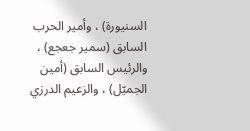السنيورة) ، وأمير الحرب السابق (سمير جعجع) ، والرئيس السابق (أمين الجميّل) ، والزعيم الدرزي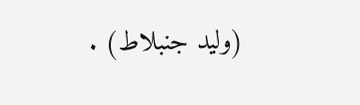(وليد جنبلاط) .